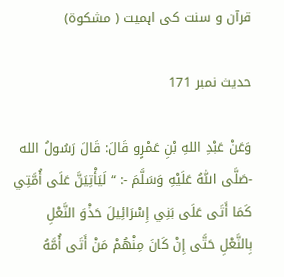قرآن و سنت کی اہمیت ( مشکوۃ)

حدیث نمبر 171

وَعَنْ عَبْدِ اللهِ بْنِ عَمْرٍو قَالَ: قَالَ رَسُولُ الله -صَلَّى اللّٰهُ عَلَيْهِ وَسَلَّمَ -: “لَيَأْتِيَنَّ عَلَى أُمَّتِي كَمَا أَتَى عَلَى بَنِي إِسْرَائِيلَ حَذْوَ النَّعْلِ بِالنَّعْلِ حَتَّى إِنْ كَانَ مِنْهُمْ مَنْ أَتَى أُمَّهُ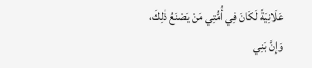عَلَانِيَةً لَكَانَ فِي أُمُّتِي مَنْ يَصْنَعُ ذٰلِكَ، وَإِنَّ بَنِي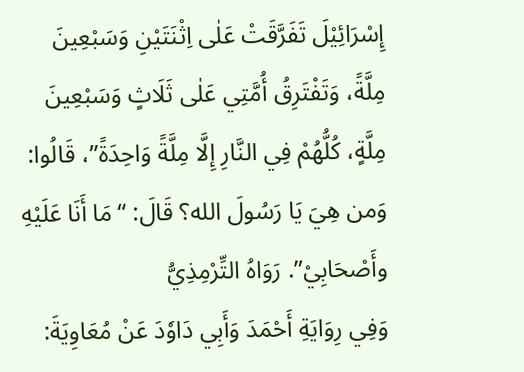إِسْرَائِيْلَ تَفَرَّقَتْ عَلٰی اِثْنَتَيْنِ وَسَبْعِينَ مِلَّةً، وَتَفْتَرِقُ أُمَّتِي عَلٰى ثَلَاثٍ وَسَبْعِينَ مِلَّةٍ، كُلُّهُمْ فِي النَّارِ إِلَّا مِلَّةً وَاحِدَةً”، قَالُوا: وَمن هِيَ يَا رَسُولَ الله؟ قَالَ: “مَا أَنَا عَلَيْهِ وأَصْحَابِيْ”. رَوَاهُ التِّرْمِذِيُّ
وَفِي رِوَايَةِ أَحْمَدَ وَأَبِي دَاوٗدَ عَنْ مُعَاوِيَةَ: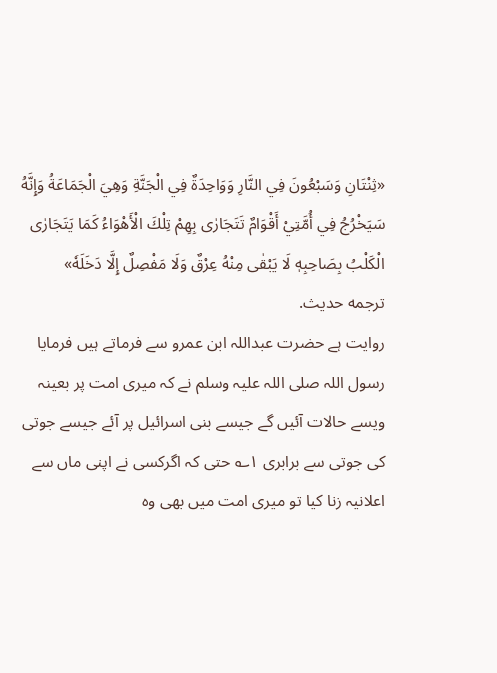«ثِنْتَانِ وَسَبْعُونَ فِي النَّارِ وَوَاحِدَةٌ فِي الْجَنَّةِ وَهِيَ الْجَمَاعَةُ وَإِنَّهُ سَيَخْرُجُ فِي أُمَّتِيْ أَقْوَامٌ تَتَجَارٰى بِهِمْ تِلْكَ الْأَهْوَاءُ كَمَا يَتَجَارٰى الْكَلْبُ بِصَاحِبِهٖ لَا يَبْقٰى مِنْهُ عِرْقٌ وَلَا مَفْصِلٌ إِلَّا دَخَلَهٗ»
ترجمه حديث.
روایت ہے حضرت عبداللہ ابن عمرو سے فرماتے ہیں فرمایا رسول اللہ صلی اللہ علیہ وسلم نے کہ میری امت پر بعینہ ویسے حالات آئیں گے جیسے بنی اسرائیل پر آئے جیسے جوتی کی جوتی سے برابری ۱؎ حتی کہ اگرکسی نے اپنی ماں سے اعلانیہ زنا کیا تو میری امت میں بھی وہ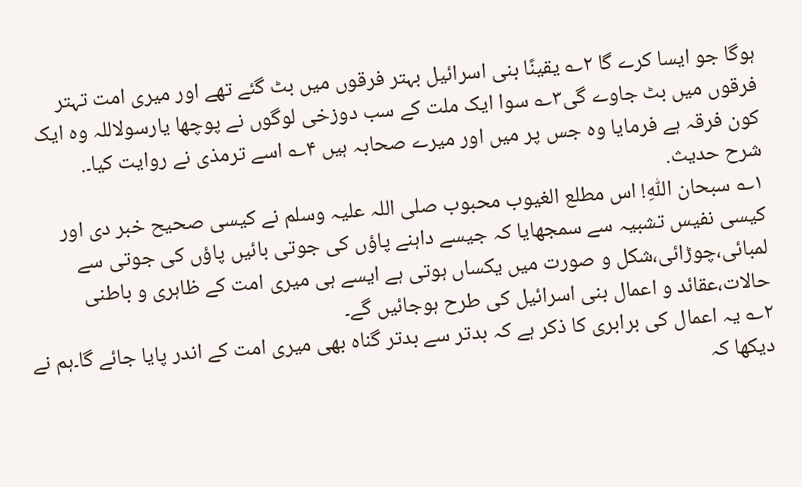ہوگا جو ایسا کرے گا ۲؎ یقینًا بنی اسرائیل بہتر فرقوں میں بٹ گئے تھے اور میری امت تہتر فرقوں میں بٹ جاوے گی۳؎ سوا ایک ملت کے سب دوزخی لوگوں نے پوچھا یارسولاللہ وہ ایک کون فرقہ ہے فرمایا وہ جس پر میں اور میرے صحابہ ہیں ۴؎ اسے ترمذی نے روایت کیا۔.
شرح حديث.
۱؎ سبحان اللّٰهِ! اس مطلع الغیوب محبوب صلی اللہ علیہ وسلم نے کیسی صحیح خبر دی اور کیسی نفیس تشبیہ سے سمجھایا کہ جیسے داہنے پاؤں کی جوتی بائیں پاؤں کی جوتی سے لمبائی،چوڑائی،شکل و صورت میں یکساں ہوتی ہے ایسے ہی میری امت کے ظاہری و باطنی حالات،عقائد و اعمال بنی اسرائیل کی طرح ہوجائیں گے۔
۲؎ یہ اعمال کی برابری کا ذکر ہے کہ بدتر سے بدتر گناہ بھی میری امت کے اندر پایا جائے گا۔ہم نے دیکھا کہ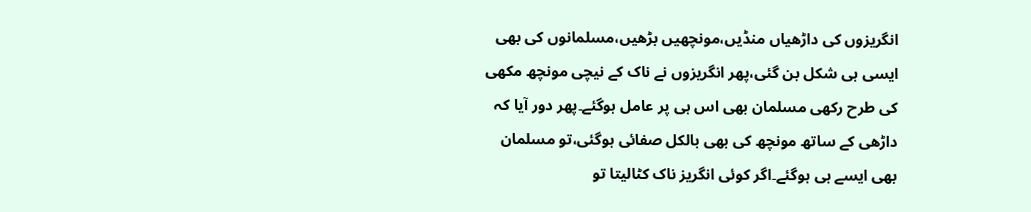انگریزوں کی داڑھیاں منڈیں،مونچھیں بڑھیں،مسلمانوں کی بھی ایسی ہی شکل بن گئی،پھر انگریزوں نے ناک کے نیچی مونچھ مکھی کی طرح رکھی مسلمان بھی اس ہی پر عامل ہوگئے۔پھر دور آیا کہ داڑھی کے ساتھ مونچھ کی بھی بالکل صفائی ہوگئی،تو مسلمان بھی ایسے ہی ہوگئے۔اگر کوئی انگریز ناک کٹالیتا تو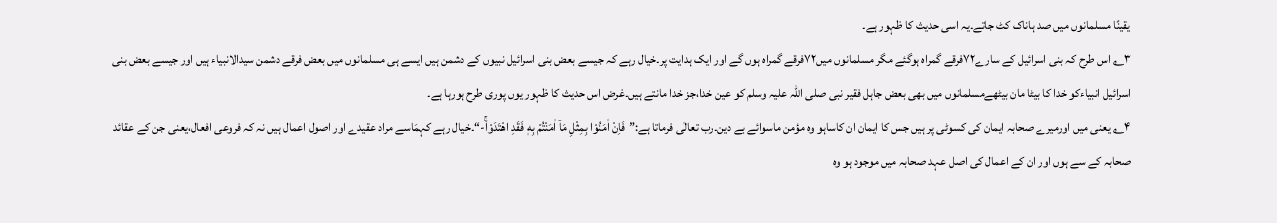یقینًا مسلمانوں میں صد ہاناک کٹ جاتے۔یہ اسی حدیث کا ظہور ہے۔
۳؎ اس طرح کہ بنی اسرائیل کے سارے۷۲فرقے گمراہ ہوگئے مگر مسلمانوں میں۷۲فرقے گمراہ ہوں گے اور ایک ہدایت پر۔خیال رہے کہ جیسے بعض بنی اسرائیل نبیوں کے دشمن ہیں ایسے ہی مسلمانوں میں بعض فرقے دشمن سیدالانبیاء ہیں اور جیسے بعض بنی اسرائیل انبیاءکو خدا کا بیٹا مان بیٹھےمسلمانوں میں بھی بعض جاہل فقیر نبی صلی اللہ علیہ وسلم کو عین خدا،جز خدا مانتے ہیں۔غرض اس حدیث کا ظہور یوں پوری طرح ہورہا ہے۔
۴؎ یعنی میں اورمیرے صحابہ ایمان کی کسوٹی پر ہیں جس کا ایمان ان کاساہو وہ مؤمن ماسوائے بے دین۔رب تعالٰی فرماتا ہے:”فَاِنْ اٰمَنُوْا بِمِثْلِ مَاۤ اٰمَنْتُمْ بِهٖ فَقَدِ اهْتَدَوْاۚ-“۔خیال رہے کہمَاسے مراد عقیدے اور اصول اعمال ہیں نہ کہ فروعی افعال،یعنی جن کے عقائد صحابہ کے سے ہوں اور ان کے اعمال کی اصل عہد صحابہ میں موجود ہو وہ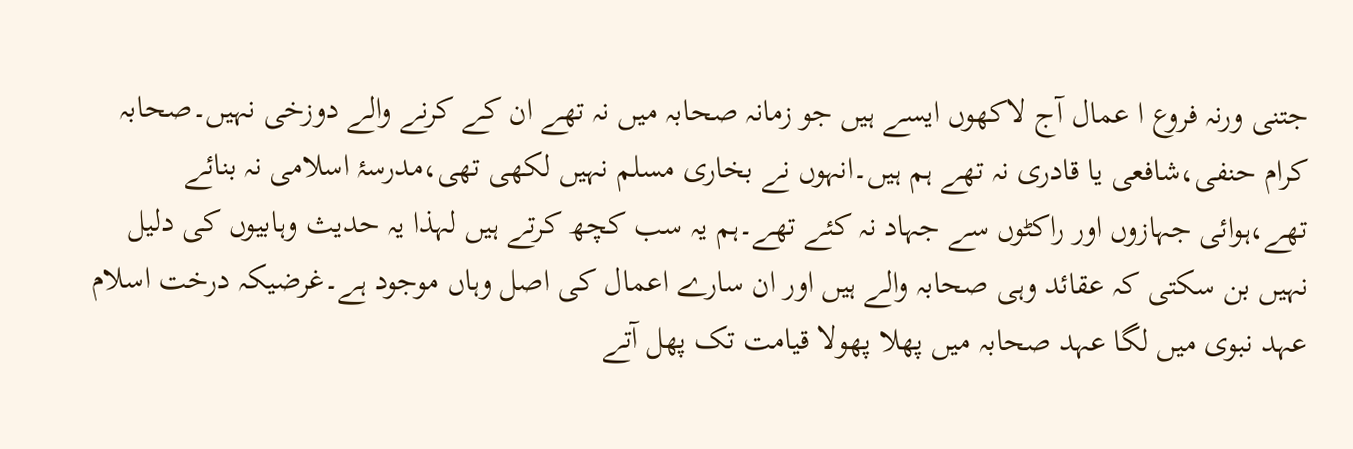جتنی ورنہ فروع ا عمال آج لاکھوں ایسے ہیں جو زمانہ صحابہ میں نہ تھے ان کے کرنے والے دوزخی نہیں۔صحابہ کرام حنفی،شافعی یا قادری نہ تھے ہم ہیں۔انہوں نے بخاری مسلم نہیں لکھی تھی،مدرسۂ اسلامی نہ بنائے تھے،ہوائی جہازوں اور راکٹوں سے جہاد نہ کئے تھے۔ہم یہ سب کچھ کرتے ہیں لہذا یہ حدیث وہابیوں کی دلیل نہیں بن سکتی کہ عقائد وہی صحابہ والے ہیں اور ان سارے اعمال کی اصل وہاں موجود ہے۔غرضیکہ درخت اسلام عہد نبوی میں لگا عہد صحابہ میں پھلا پھولا قیامت تک پھل آتے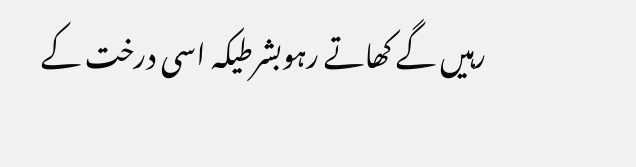رہیں گے کھاتے رہوبشرطیکہ اسی درخت کے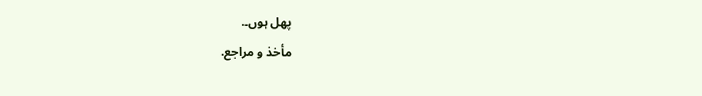پھل ہوں۔.
مأخذ و مراجع.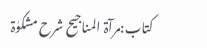کتاب:مرآۃ المناجیح شرح مشکوٰۃ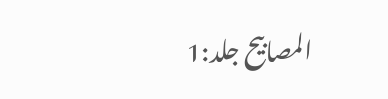المصابیح جلد:1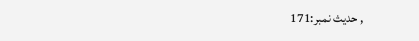, حدیث نمبر:171